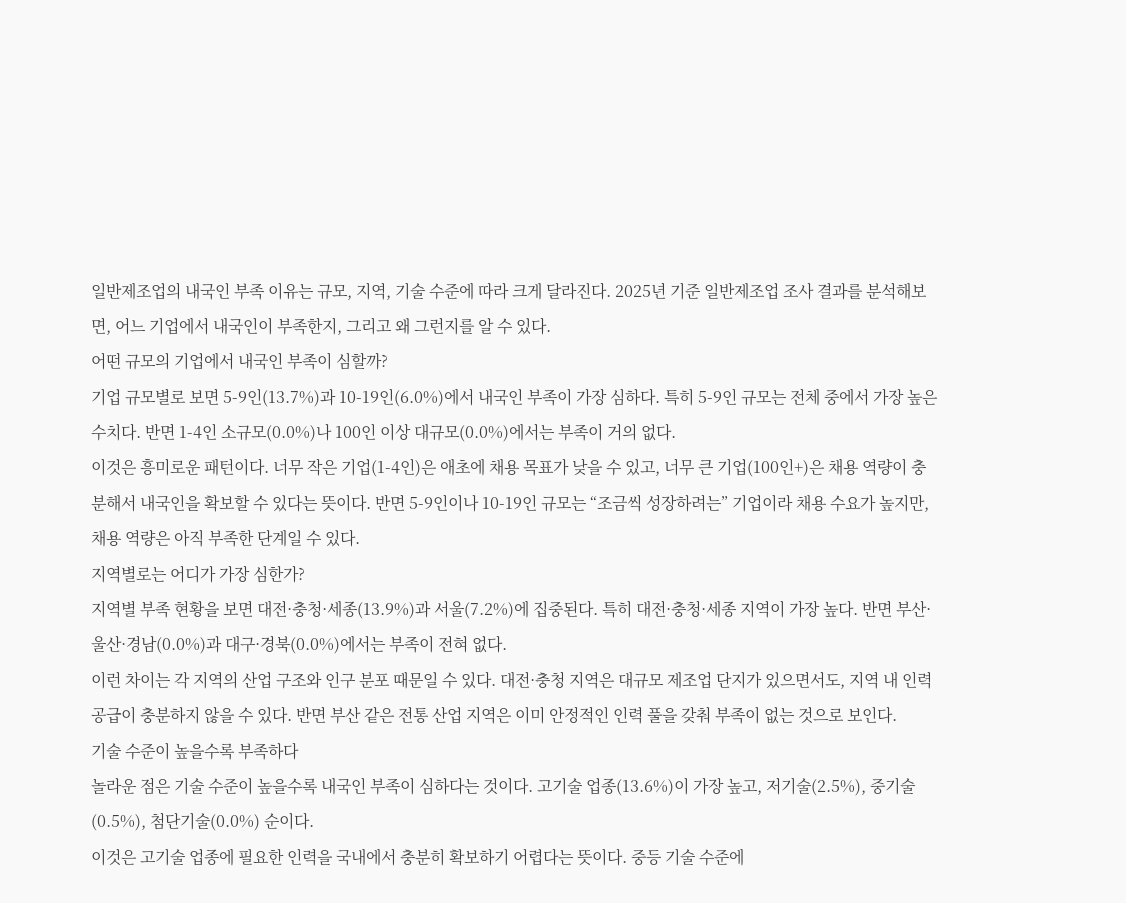일반제조업의 내국인 부족 이유는 규모, 지역, 기술 수준에 따라 크게 달라진다. 2025년 기준 일반제조업 조사 결과를 분석해보면, 어느 기업에서 내국인이 부족한지, 그리고 왜 그런지를 알 수 있다.
어떤 규모의 기업에서 내국인 부족이 심할까?
기업 규모별로 보면 5-9인(13.7%)과 10-19인(6.0%)에서 내국인 부족이 가장 심하다. 특히 5-9인 규모는 전체 중에서 가장 높은 수치다. 반면 1-4인 소규모(0.0%)나 100인 이상 대규모(0.0%)에서는 부족이 거의 없다.
이것은 흥미로운 패턴이다. 너무 작은 기업(1-4인)은 애초에 채용 목표가 낮을 수 있고, 너무 큰 기업(100인+)은 채용 역량이 충분해서 내국인을 확보할 수 있다는 뜻이다. 반면 5-9인이나 10-19인 규모는 “조금씩 성장하려는” 기업이라 채용 수요가 높지만, 채용 역량은 아직 부족한 단계일 수 있다.
지역별로는 어디가 가장 심한가?
지역별 부족 현황을 보면 대전·충청·세종(13.9%)과 서울(7.2%)에 집중된다. 특히 대전·충청·세종 지역이 가장 높다. 반면 부산·울산·경남(0.0%)과 대구·경북(0.0%)에서는 부족이 전혀 없다.
이런 차이는 각 지역의 산업 구조와 인구 분포 때문일 수 있다. 대전·충청 지역은 대규모 제조업 단지가 있으면서도, 지역 내 인력 공급이 충분하지 않을 수 있다. 반면 부산 같은 전통 산업 지역은 이미 안정적인 인력 풀을 갖춰 부족이 없는 것으로 보인다.
기술 수준이 높을수록 부족하다
놀라운 점은 기술 수준이 높을수록 내국인 부족이 심하다는 것이다. 고기술 업종(13.6%)이 가장 높고, 저기술(2.5%), 중기술(0.5%), 첨단기술(0.0%) 순이다.
이것은 고기술 업종에 필요한 인력을 국내에서 충분히 확보하기 어렵다는 뜻이다. 중등 기술 수준에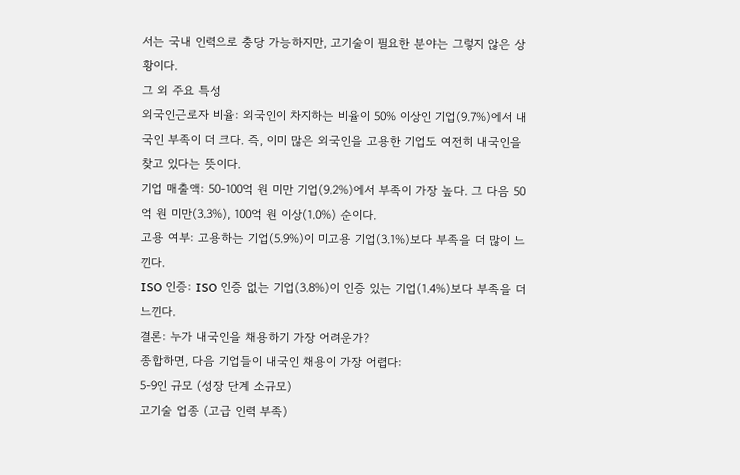서는 국내 인력으로 충당 가능하지만, 고기술이 필요한 분야는 그렇지 않은 상황이다.
그 외 주요 특성
외국인근로자 비율: 외국인이 차지하는 비율이 50% 이상인 기업(9.7%)에서 내국인 부족이 더 크다. 즉, 이미 많은 외국인을 고용한 기업도 여전히 내국인을 찾고 있다는 뜻이다.
기업 매출액: 50-100억 원 미만 기업(9.2%)에서 부족이 가장 높다. 그 다음 50억 원 미만(3.3%), 100억 원 이상(1.0%) 순이다.
고용 여부: 고용하는 기업(5.9%)이 미고용 기업(3.1%)보다 부족을 더 많이 느낀다.
ISO 인증: ISO 인증 없는 기업(3.8%)이 인증 있는 기업(1.4%)보다 부족을 더 느낀다.
결론: 누가 내국인을 채용하기 가장 어려운가?
종합하면, 다음 기업들이 내국인 채용이 가장 어렵다:
5-9인 규모 (성장 단계 소규모)
고기술 업종 (고급 인력 부족)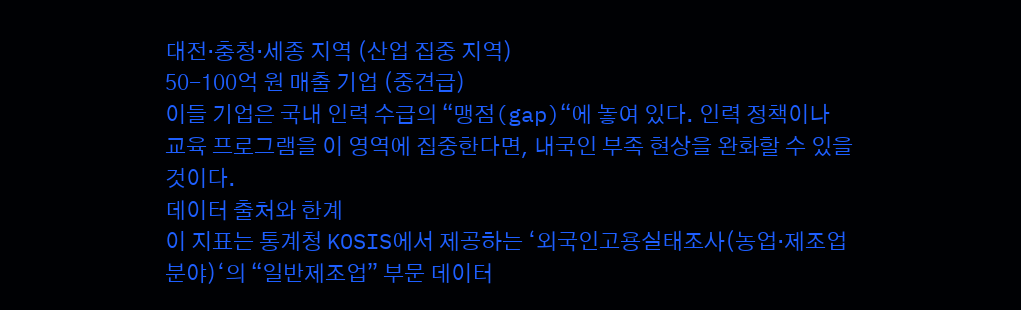대전·충청·세종 지역 (산업 집중 지역)
50-100억 원 매출 기업 (중견급)
이들 기업은 국내 인력 수급의 “맹점(gap)“에 놓여 있다. 인력 정책이나 교육 프로그램을 이 영역에 집중한다면, 내국인 부족 현상을 완화할 수 있을 것이다.
데이터 출처와 한계
이 지표는 통계청 KOSIS에서 제공하는 ‘외국인고용실태조사(농업·제조업분야)‘의 “일반제조업” 부문 데이터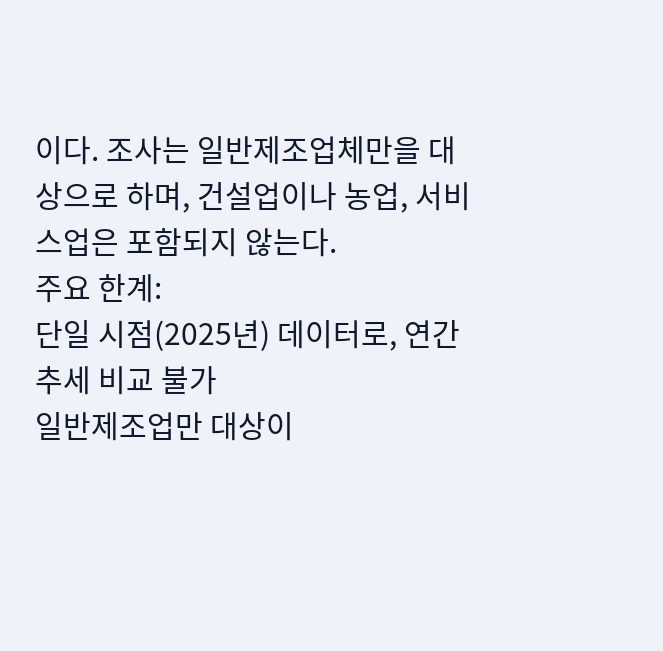이다. 조사는 일반제조업체만을 대상으로 하며, 건설업이나 농업, 서비스업은 포함되지 않는다.
주요 한계:
단일 시점(2025년) 데이터로, 연간 추세 비교 불가
일반제조업만 대상이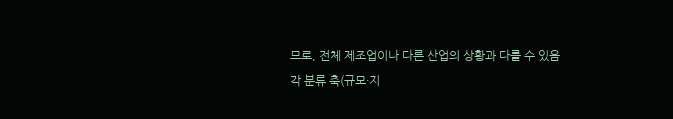므로, 전체 제조업이나 다른 산업의 상황과 다를 수 있음
각 분류 축(규모·지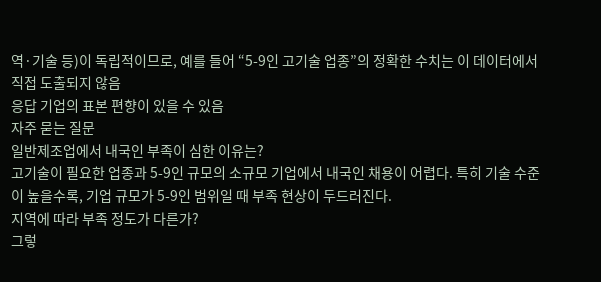역·기술 등)이 독립적이므로, 예를 들어 “5-9인 고기술 업종”의 정확한 수치는 이 데이터에서 직접 도출되지 않음
응답 기업의 표본 편향이 있을 수 있음
자주 묻는 질문
일반제조업에서 내국인 부족이 심한 이유는?
고기술이 필요한 업종과 5-9인 규모의 소규모 기업에서 내국인 채용이 어렵다. 특히 기술 수준이 높을수록, 기업 규모가 5-9인 범위일 때 부족 현상이 두드러진다.
지역에 따라 부족 정도가 다른가?
그렇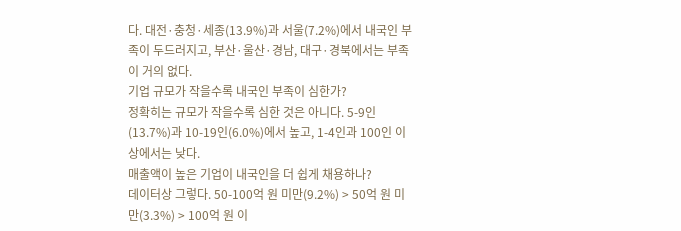다. 대전·충청·세종(13.9%)과 서울(7.2%)에서 내국인 부족이 두드러지고, 부산·울산·경남, 대구·경북에서는 부족이 거의 없다.
기업 규모가 작을수록 내국인 부족이 심한가?
정확히는 규모가 작을수록 심한 것은 아니다. 5-9인(13.7%)과 10-19인(6.0%)에서 높고, 1-4인과 100인 이상에서는 낮다.
매출액이 높은 기업이 내국인을 더 쉽게 채용하나?
데이터상 그렇다. 50-100억 원 미만(9.2%) > 50억 원 미만(3.3%) > 100억 원 이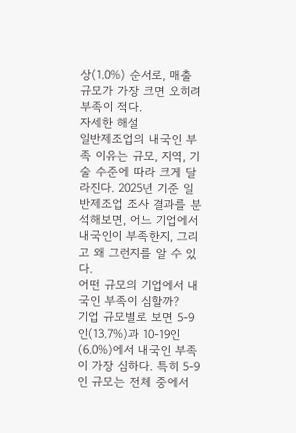상(1.0%) 순서로, 매출 규모가 가장 크면 오히려 부족이 적다.
자세한 해설
일반제조업의 내국인 부족 이유는 규모, 지역, 기술 수준에 따라 크게 달라진다. 2025년 기준 일반제조업 조사 결과를 분석해보면, 어느 기업에서 내국인이 부족한지, 그리고 왜 그런지를 알 수 있다.
어떤 규모의 기업에서 내국인 부족이 심할까?
기업 규모별로 보면 5-9인(13.7%)과 10-19인(6.0%)에서 내국인 부족이 가장 심하다. 특히 5-9인 규모는 전체 중에서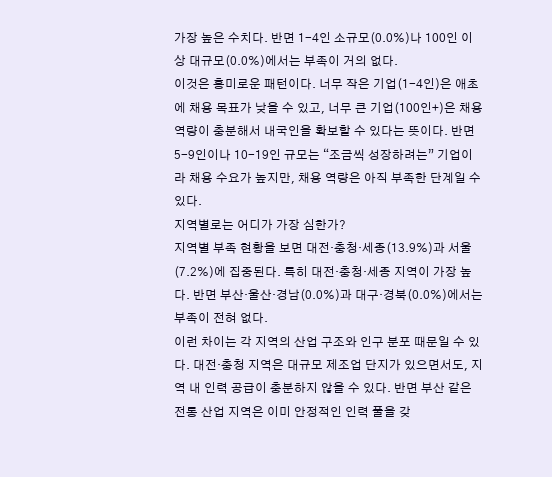가장 높은 수치다. 반면 1-4인 소규모(0.0%)나 100인 이상 대규모(0.0%)에서는 부족이 거의 없다.
이것은 흥미로운 패턴이다. 너무 작은 기업(1-4인)은 애초에 채용 목표가 낮을 수 있고, 너무 큰 기업(100인+)은 채용 역량이 충분해서 내국인을 확보할 수 있다는 뜻이다. 반면 5-9인이나 10-19인 규모는 “조금씩 성장하려는” 기업이라 채용 수요가 높지만, 채용 역량은 아직 부족한 단계일 수 있다.
지역별로는 어디가 가장 심한가?
지역별 부족 현황을 보면 대전·충청·세종(13.9%)과 서울(7.2%)에 집중된다. 특히 대전·충청·세종 지역이 가장 높다. 반면 부산·울산·경남(0.0%)과 대구·경북(0.0%)에서는 부족이 전혀 없다.
이런 차이는 각 지역의 산업 구조와 인구 분포 때문일 수 있다. 대전·충청 지역은 대규모 제조업 단지가 있으면서도, 지역 내 인력 공급이 충분하지 않을 수 있다. 반면 부산 같은 전통 산업 지역은 이미 안정적인 인력 풀을 갖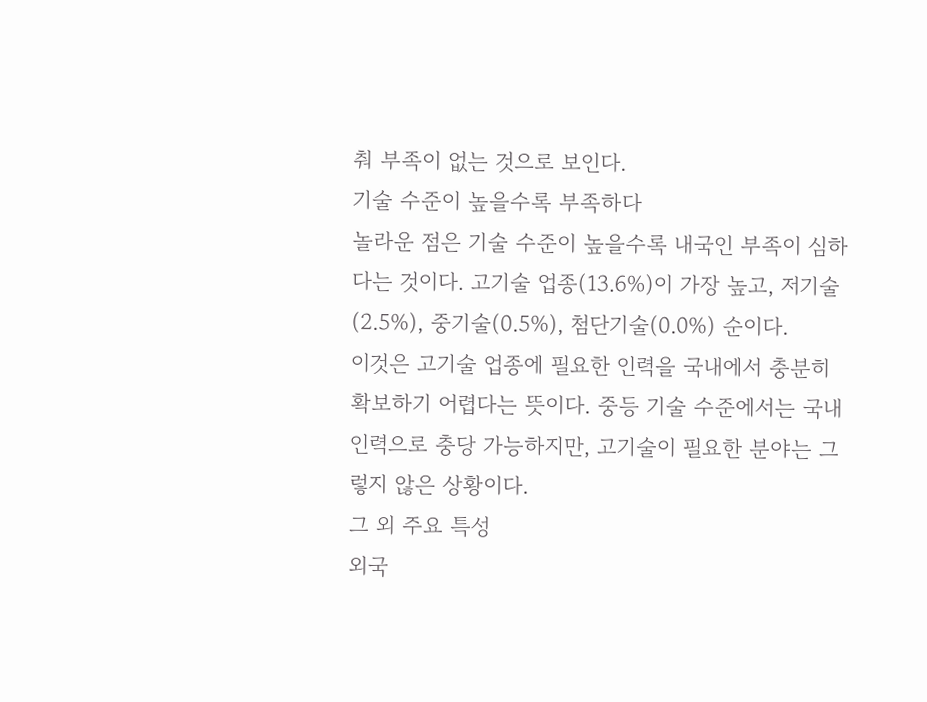춰 부족이 없는 것으로 보인다.
기술 수준이 높을수록 부족하다
놀라운 점은 기술 수준이 높을수록 내국인 부족이 심하다는 것이다. 고기술 업종(13.6%)이 가장 높고, 저기술(2.5%), 중기술(0.5%), 첨단기술(0.0%) 순이다.
이것은 고기술 업종에 필요한 인력을 국내에서 충분히 확보하기 어렵다는 뜻이다. 중등 기술 수준에서는 국내 인력으로 충당 가능하지만, 고기술이 필요한 분야는 그렇지 않은 상황이다.
그 외 주요 특성
외국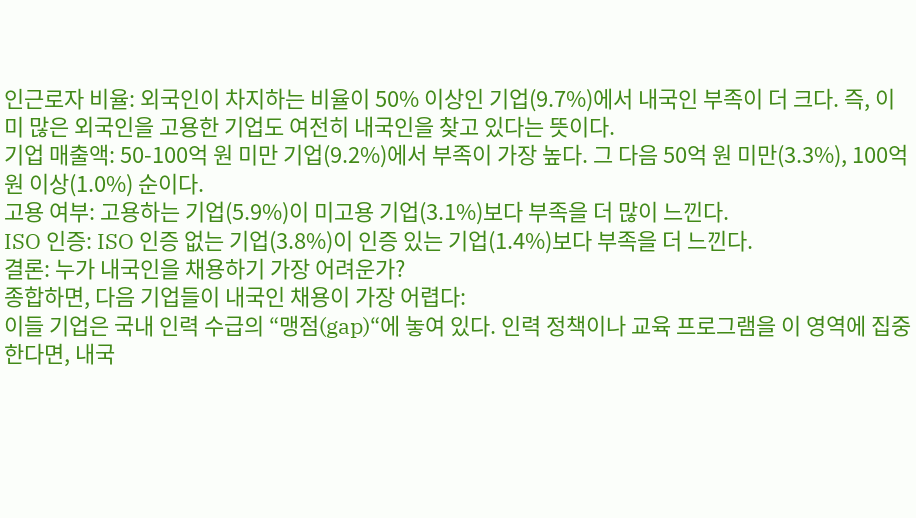인근로자 비율: 외국인이 차지하는 비율이 50% 이상인 기업(9.7%)에서 내국인 부족이 더 크다. 즉, 이미 많은 외국인을 고용한 기업도 여전히 내국인을 찾고 있다는 뜻이다.
기업 매출액: 50-100억 원 미만 기업(9.2%)에서 부족이 가장 높다. 그 다음 50억 원 미만(3.3%), 100억 원 이상(1.0%) 순이다.
고용 여부: 고용하는 기업(5.9%)이 미고용 기업(3.1%)보다 부족을 더 많이 느낀다.
ISO 인증: ISO 인증 없는 기업(3.8%)이 인증 있는 기업(1.4%)보다 부족을 더 느낀다.
결론: 누가 내국인을 채용하기 가장 어려운가?
종합하면, 다음 기업들이 내국인 채용이 가장 어렵다:
이들 기업은 국내 인력 수급의 “맹점(gap)“에 놓여 있다. 인력 정책이나 교육 프로그램을 이 영역에 집중한다면, 내국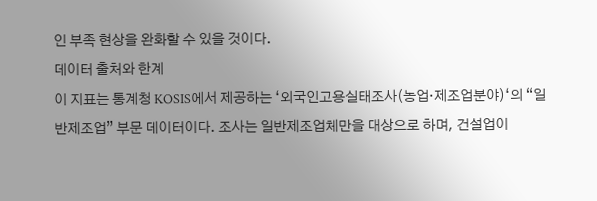인 부족 현상을 완화할 수 있을 것이다.
데이터 출처와 한계
이 지표는 통계청 KOSIS에서 제공하는 ‘외국인고용실태조사(농업·제조업분야)‘의 “일반제조업” 부문 데이터이다. 조사는 일반제조업체만을 대상으로 하며, 건설업이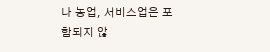나 농업, 서비스업은 포함되지 않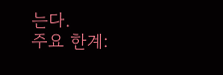는다.
주요 한계: